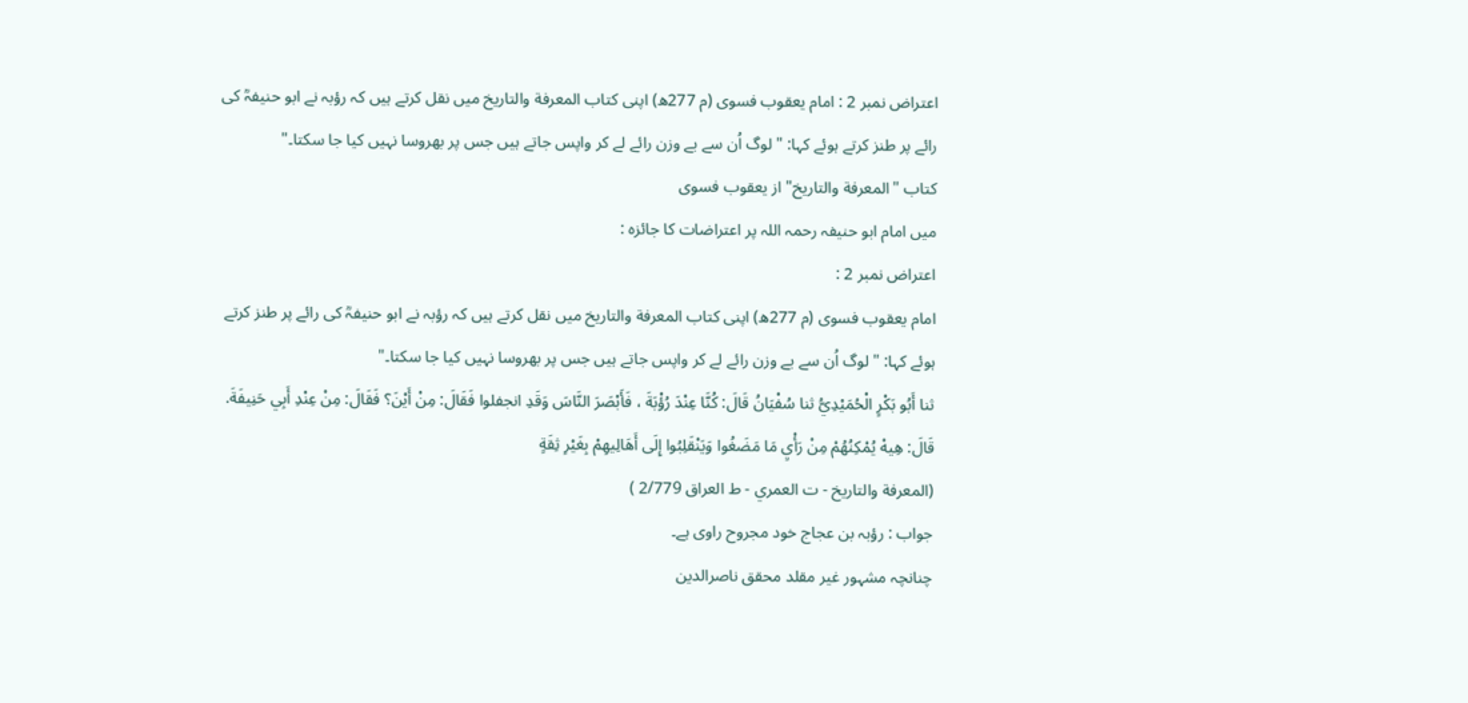اعتراض نمبر 2 : امام یعقوب فسوی (م 277ھ) اپنی کتاب المعرفة والتاريخ میں نقل کرتے ہیں کہ رؤبہ نے ابو حنیفہؒ کی رائے پر طنز کرتے ہوئے کہا: "لوگ اُن سے بے وزن رائے لے کر واپس جاتے ہیں جس پر بھروسا نہیں کیا جا سکتا۔"
کتاب "المعرفة والتاريخ" از یعقوب فسوی
میں امام ابو حنیفہ رحمہ اللہ پر اعتراضات کا جائزہ :
اعتراض نمبر 2 :
امام یعقوب فسوی (م 277ھ) اپنی کتاب المعرفة والتاريخ میں نقل کرتے ہیں کہ رؤبہ نے ابو حنیفہؒ کی رائے پر طنز کرتے ہوئے کہا: "لوگ اُن سے بے وزن رائے لے کر واپس جاتے ہیں جس پر بھروسا نہیں کیا جا سکتا۔"
ثنا أَبُو بَكْرٍ الْحُمَيْدِيُّ ثنا سُفْيَانُ قَالَ: كُنَّا عِنْدَ رُؤْبَةَ ، فَأَبْصَرَ النَّاسَ وَقَدِ انجفلوا فَقَالَ: مِنْ أَيْنَ؟ فَقَالَ: مِنْ عِنْدِ أَبِي حَنِيفَةَ. قَالَ: هِيهْ يُمْكِنُهُمْ مِنْ رَأْيِ مَا مَضَغُوا وَيَنْقَلِبُوا إِلَى أَهَالِيهِمْ بِغَيْرِ ثِقَةٍ
(المعرفة والتاريخ - ت العمري - ط العراق 2/779 )
جواب : رؤبہ بن عجاج خود مجروح راوی ہے۔
چنانچہ مشہور غیر مقلد محقق ناصرالدین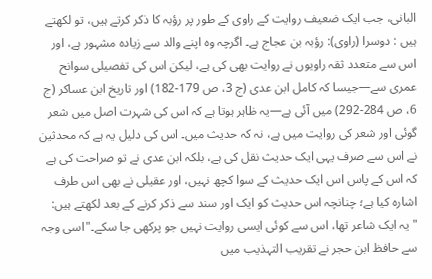البانی، جب ایک ضعیف روایت کے راوی کے طور پر رؤبہ کا ذکر کرتے ہیں، تو لکھتے ہیں : دوسرا (راوی): رؤبہ بن عجاج ہے۔ اگرچہ وہ اپنے والد سے زیادہ مشہور ہے، اور اس سے متعدد ثقہ راویوں نے روایت بھی کی ہے، لیکن اس کی تفصیلی سوانح عمری سے—جیسا کہ کامل ابن عدی (ج 3، ص 179-182) اور تاریخ ابن عساکر (ج 6، ص 284-292) میں آئی ہے—یہ ظاہر ہوتا ہے کہ اس کی شہرت اصل میں شعر گوئی اور شعر کی روایت میں ہے، نہ کہ حدیث میں۔ اس کی دلیل یہ ہے کہ محدثین نے اس سے صرف یہی ایک حدیث نقل کی ہے، بلکہ ابن عدی نے تو صراحت کی ہے کہ اس کے پاس اس ایک حدیث کے سوا کچھ نہیں، اور عقیلی نے بھی اس طرف اشارہ کیا ہے؛ چنانچہ اس حدیث کو ایک اور سند سے ذکر کرنے کے بعد لکھتے ہیں: "یہ ایک شاعر تھا، اس سے کوئی ایسی روایت نہیں جو پرکھی جا سکے۔"اسی وجہ سے حافظ ابن حجر نے تقریب التہذیب میں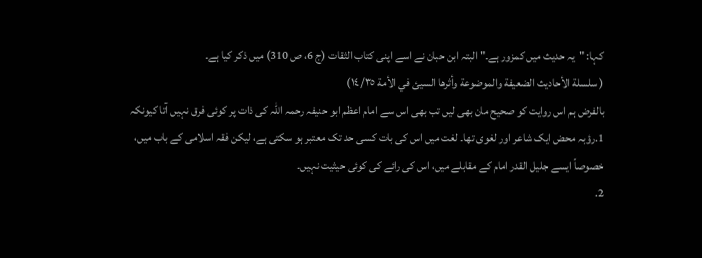کہا: "یہ حدیث میں کمزور ہے۔" البتہ ابن حبان نے اسے اپنی کتاب الثقات (ج 6، ص 310) میں ذکر کیا ہے۔
( سلسلة الأحاديث الضعيفة والموضوعة وأثرها السيئ في الأمة ١٤/٣٥)
بالفرض ہم اس روایت کو صحیح مان بھی لیں تب بھی اس سے امام اعظم ابو حنیفہ رحمہ اللہ کی ذات پر کوئی فرق نہیں آتا کیونکہ
1.رؤبہ محض ایک شاعر اور لغوی تھا۔ لغت میں اس کی بات کسی حد تک معتبر ہو سکتی ہے، لیکن فقہ اسلامی کے باب میں، خصوصاً ایسے جلیل القدر امام کے مقابلے میں، اس کی رائے کی کوئی حیثیت نہیں۔
2.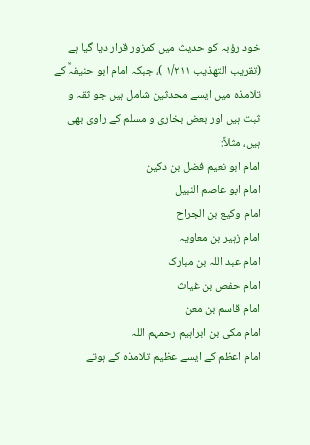خود رؤبہ کو حدیث میں کمزور قرار دیا گیا ہے (تقريب التهذيب ١/٢١١ )، جبکہ امام ابو حنیفہؒ کے تلامذہ میں ایسے محدثین شامل ہیں جو ثقہ و ثبت ہیں اور بعض بخاری و مسلم کے راوی بھی ہیں، مثلاً:
امام ابو نعیم فضل بن دکین
امام ابو عاصم النبیل
امام وکیع بن الجراح
امام زہیر بن معاویہ
امام عبد اللہ بن مبارک
امام حفص بن غیاث
امام قاسم بن معن
امام مکی بن ابراہیم رحمہم اللہ
امام اعظم کے ایسے عظیم تلامذہ کے ہوتے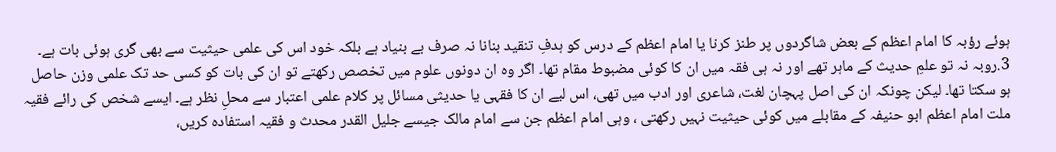ہوئے رؤبہ کا امام اعظم کے بعض شاگردوں پر طنز کرنا یا امام اعظم کے درس کو ہدفِ تنقید بنانا نہ صرف بے بنیاد ہے بلکہ خود اس کی علمی حیثیت سے بھی گری ہوئی بات ہے۔
3.روبہ نہ تو علمِ حدیث کے ماہر تھے اور نہ ہی فقہ میں ان کا کوئی مضبوط مقام تھا۔ اگر وہ ان دونوں علوم میں تخصص رکھتے تو ان کی بات کو کسی حد تک علمی وزن حاصل ہو سکتا تھا۔ لیکن چونکہ ان کی اصل پہچان لغت، شاعری اور ادب میں تھی، اس لیے ان کا فقہی یا حدیثی مسائل پر کلام علمی اعتبار سے محلِ نظر ہے۔ ایسے شخص کی رائے فقیہ ملت امام اعظم ابو حنیفہ کے مقابلے میں کوئی حیثیت نہیں رکھتی ، وہی امام اعظم جن سے امام مالک جیسے جلیل القدر محدث و فقیہ استفادہ کریں،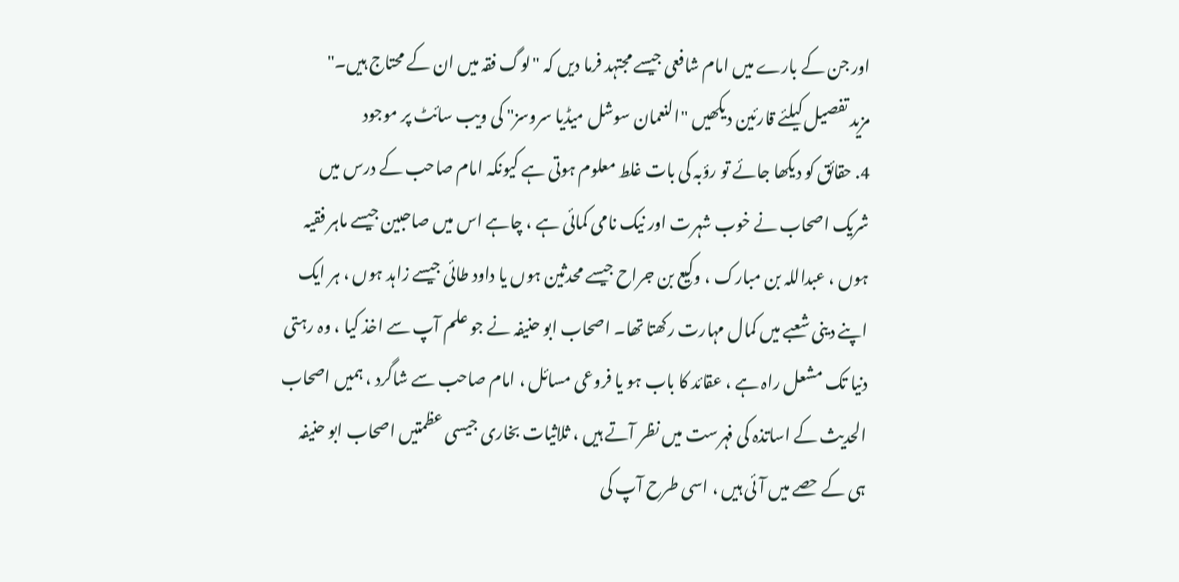اور جن کے بارے میں امام شافعی جیسے مجتہد فرما دیں کہ "لوگ فقہ میں ان کے محتاج ہیں۔"
مزید تفصیل کیلئے قارئین دیکھیں "النعمان سوشل میڈیا سروسز" کی ویب سائٹ پر موجود
4. حقائق کو دیکھا جائے تو رؤبہ کی بات غلط معلوم ہوتی ہے کیونکہ امام صاحب کے درس میں شریک اصحاب نے خوب شہرت اور نیک نامی کمائی ہے ، چاہے اس میں صاحبین جیسے ماہر فقیہ ہوں ، عبداللہ بن مبارک ، وکیع بن جراح جیسے محدثین ہوں یا داود طائی جیسے زاہد ہوں ، ہر ایک اپنے دینی شعبے میں کمال مہارت رکھتا تھا۔ اصحاب ابو حنیفہ نے جو علم آپ سے اخذ کیا ، وہ رہتی دنیا تک مشعل راہ ہے ، عقائد کا باب ہو یا فروعی مسائل ، امام صاحب سے شاگرد ، ہمیں اصحاب الحدیث کے اساتذہ کی فہرست میں نظر آتے ہیں ، ثلاثیات بخاری جیسی عظمتیں اصحاب ابو حنیفہ ہی کے حصے میں آئی ہیں ، اسی طرح آپ کی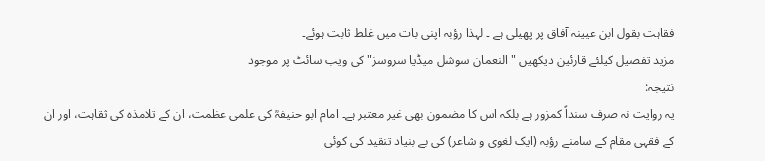فقاہت بقول ابن عیینہ آفاق پر پھیلی ہے ۔ لہذا رؤبہ اپنی بات میں غلط ثابت ہوئے۔
مزید تفصیل کیلئے قارئین دیکھیں "النعمان سوشل میڈیا سروسز" کی ویب سائٹ پر موجود
نتیجہ:
یہ روایت نہ صرف سنداً کمزور ہے بلکہ اس کا مضمون بھی غیر معتبر ہے۔ امام ابو حنیفہؒ کی علمی عظمت، ان کے تلامذہ کی ثقاہت، اور ان کے فقہی مقام کے سامنے رؤبہ (ایک لغوی و شاعر) کی بے بنیاد تنقید کی کوئی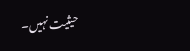حیثیت نہیں۔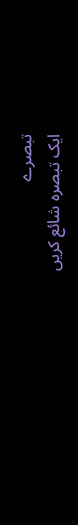تبصرے
ایک تبصرہ شائع کریں